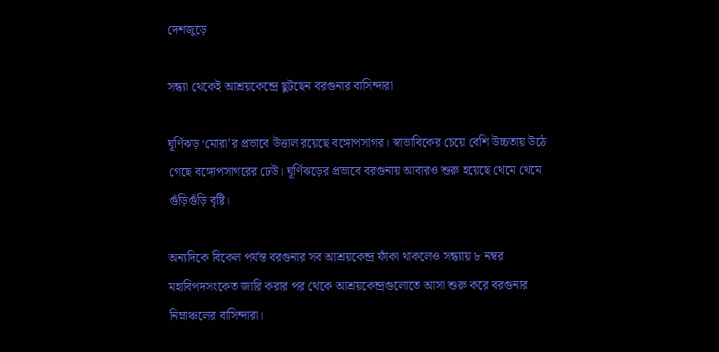দেশজুড়ে

সন্ধ্যা থেকেই আশ্রয়কেন্দ্রে ছুটছেন বরগুনার বাসিন্দারা

ঘূর্ণিঝড় ‘মোরা’র প্রভাবে উত্তাল রয়েছে বঙ্গোপসাগর। স্বাভাবিকের চেয়ে বেশি উচ্চতায় উঠে গেছে বঙ্গোপসাগরের ঢেউ। ঘূর্ণিঝড়ের প্রভাবে বরগুনায় আবারও শুরু হয়েছে থেমে থেমে গুঁড়িগুঁড়ি বৃষ্টি।

অন্যদিকে বিকেল পর্যন্ত বরগুনার সব আশ্রয়কেন্দ্র ফাঁকা থাকলেও সন্ধ্যায় ৮ নম্বর মহাবিপদসংকেত জারি করার পর থেকে আশ্রয়কেন্দ্রগুলোতে আসা শুরু করে বরগুনার নিম্নাঞ্চলের বাসিন্দারা।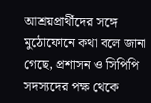আশ্রয়প্রার্থীদের সঙ্গে মুঠোফোনে কথা বলে জানা গেছে, প্রশাসন ও সিপিপি সদস্যদের পক্ষ থেকে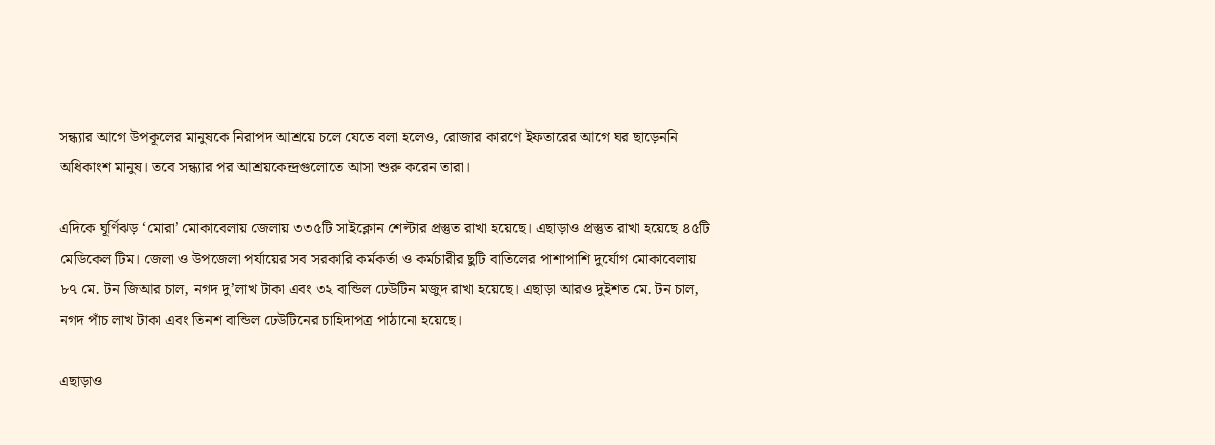সন্ধ্যার আগে উপকূলের মানুষকে নিরাপদ আশ্রয়ে চলে যেতে বলা হলেও, রোজার কারণে ইফতারের আগে ঘর ছাড়েননি অধিকাংশ মানুষ। তবে সন্ধ্যার পর আশ্রয়কেন্দ্রগুলোতে আসা শুরু করেন তারা।

এদিকে ঘূর্ণিঝড় ‘মোরা’ মোকাবেলায় জেলায় ৩৩৫টি সাইক্লোন শেল্টার প্রস্তুত রাখা হয়েছে। এছাড়াও প্রস্তুত রাখা হয়েছে ৪৫টি মেডিকেল টিম। জেলা ও উপজেলা পর্যায়ের সব সরকারি কর্মকর্তা ও কর্মচারীর ছুটি বাতিলের পাশাপাশি দুর্যোগ মোকাবেলায় ৮৭ মে. টন জিআর চাল, নগদ দু’লাখ টাকা এবং ৩২ বান্ডিল ঢেউটিন মজুদ রাখা হয়েছে। এছাড়া আরও দুইশত মে. টন চাল, নগদ পাঁচ লাখ টাকা এবং তিনশ বান্ডিল ঢেউটিনের চাহিদাপত্র পাঠানো হয়েছে।

এছাড়াও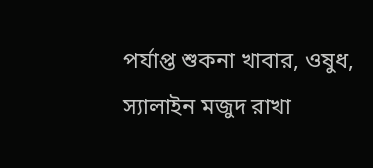পর্যাপ্ত শুকনা খাবার, ওষুধ, স্যালাইন মজুদ রাখা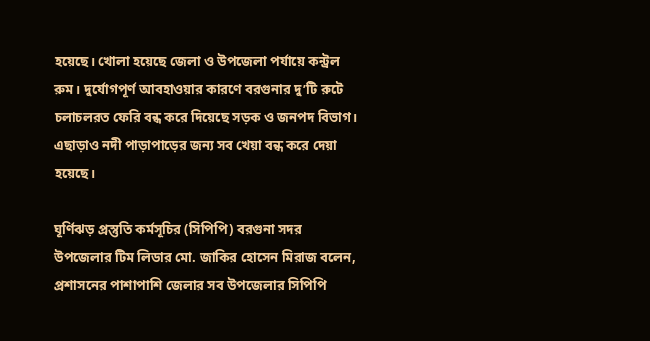হয়েছে। খোলা হয়েছে জেলা ও উপজেলা পর্যায়ে কন্ট্রল রুম। দুর্যোগপূর্ণ আবহাওয়ার কারণে বরগুনার দু’টি রুটে চলাচলরত ফেরি বন্ধ করে দিয়েছে সড়ক ও জনপদ বিভাগ। এছাড়াও নদী পাড়াপাড়ের জন্য সব খেয়া বন্ধ করে দেয়া হয়েছে।

ঘূর্ণিঝড় প্রস্তুতি কর্মসূচির (সিপিপি) বরগুনা সদর উপজেলার টিম লিডার মো. জাকির হোসেন মিরাজ বলেন, প্রশাসনের পাশাপাশি জেলার সব উপজেলার সিপিপি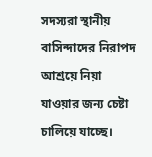সদস্যরা স্থানীয় বাসিন্দাদের নিরাপদ আশ্রয়ে নিয়া যাওয়ার জন্য চেষ্টা চালিয়ে যাচ্ছে।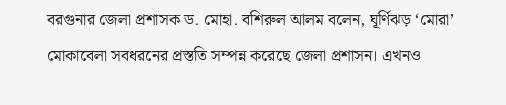বরগুনার জেলা প্রশাসক ড. মোহা. বশিরুল আলম বলেন, ঘূর্ণিঝড় ‘মোরা’ মোকাবেলা সবধরনের প্রস্ততি সম্পন্ন করেছে জেলা প্রশাসন। এখনও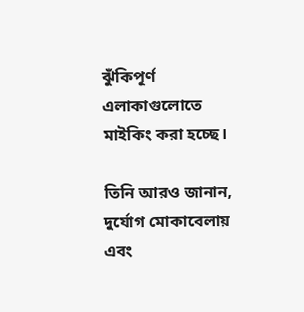ঝুঁকিপূর্ণ এলাকাগুলোতে মাইকিং করা হচ্ছে।

তিনি আরও জানান, দুর্যোগ মোকাবেলায় এবং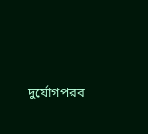দুর্যোগপরব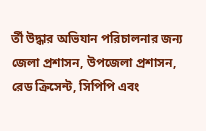র্তী উদ্ধার অভিযান পরিচালনার জন্য জেলা প্রশাসন, উপজেলা প্রশাসন, রেড ক্রিসেন্ট, সিপিপি এবং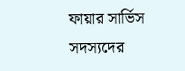ফায়ার সার্ভিস সদস্যদের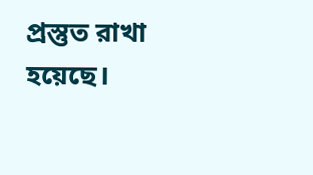প্রস্তুত রাখা হয়েছে।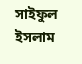সাইফুল ইসলাম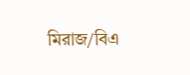মিরাজ/বিএ